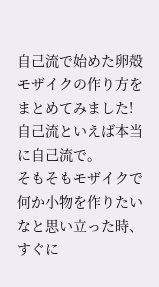自己流で始めた卵殻モザイクの作り方をまとめてみました!
自己流といえば本当に自己流で。
そもそもモザイクで何か小物を作りたいなと思い立った時、すぐに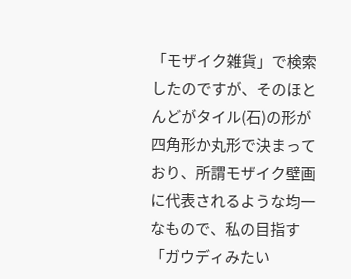「モザイク雑貨」で検索したのですが、そのほとんどがタイル(石)の形が四角形か丸形で決まっており、所謂モザイク壁画に代表されるような均一なもので、私の目指す「ガウディみたい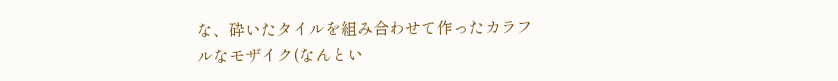な、砕いたタイルを組み合わせて作ったカラフルなモザイク(なんとい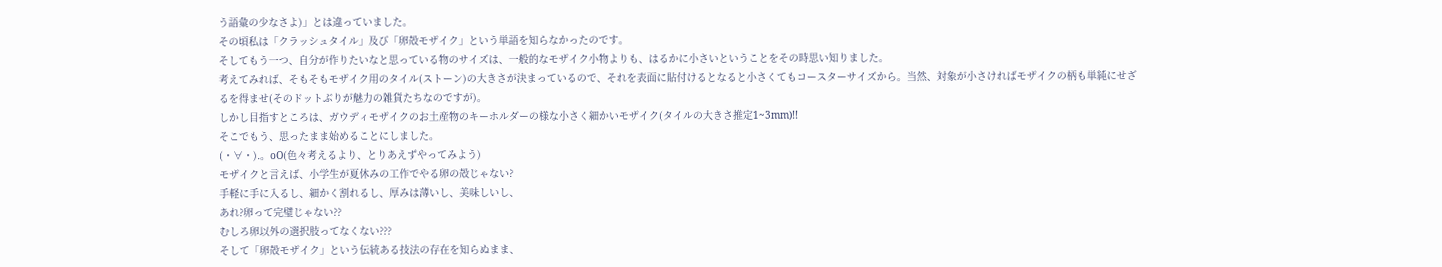う語彙の少なさよ)」とは違っていました。
その頃私は「クラッシュタイル」及び「卵殻モザイク」という単語を知らなかったのです。
そしてもう一つ、自分が作りたいなと思っている物のサイズは、一般的なモザイク小物よりも、はるかに小さいということをその時思い知りました。
考えてみれば、そもそもモザイク用のタイル(ストーン)の大きさが決まっているので、それを表面に貼付けるとなると小さくてもコースターサイズから。当然、対象が小さければモザイクの柄も単純にせざるを得ませ(そのドットぶりが魅力の雑貨たちなのですが)。
しかし目指すところは、ガウディモザイクのお土産物のキーホルダーの様な小さく細かいモザイク(タイルの大きさ推定1~3mm)!!
そこでもう、思ったまま始めることにしました。
(・∀・).。oO(色々考えるより、とりあえずやってみよう)
モザイクと言えば、小学生が夏休みの工作でやる卵の殻じゃない?
手軽に手に入るし、細かく割れるし、厚みは薄いし、美味しいし、
あれ?卵って完璧じゃない??
むしろ卵以外の選択肢ってなくない???
そして「卵殻モザイク」という伝統ある技法の存在を知らぬまま、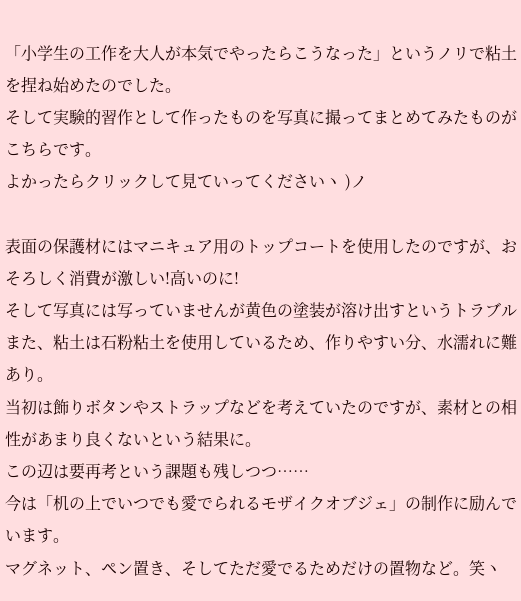「小学生の工作を大人が本気でやったらこうなった」というノリで粘土を捏ね始めたのでした。
そして実験的習作として作ったものを写真に撮ってまとめてみたものがこちらです。
よかったらクリックして見ていってくださいヽ )ノ

表面の保護材にはマニキュア用のトップコートを使用したのですが、おそろしく消費が激しい!高いのに!
そして写真には写っていませんが黄色の塗装が溶け出すというトラブル
また、粘土は石粉粘土を使用しているため、作りやすい分、水濡れに難あり。
当初は飾りボタンやストラップなどを考えていたのですが、素材との相性があまり良くないという結果に。
この辺は要再考という課題も残しつつ……
今は「机の上でいつでも愛でられるモザイクオブジェ」の制作に励んでいます。
マグネット、ペン置き、そしてただ愛でるためだけの置物など。笑ヽ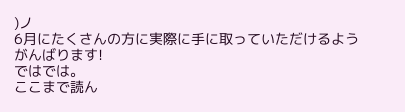)ノ
6月にたくさんの方に実際に手に取っていただけるようがんばります!
ではでは。
ここまで読ん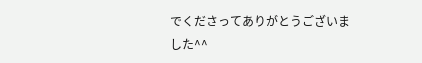でくださってありがとうございました^^